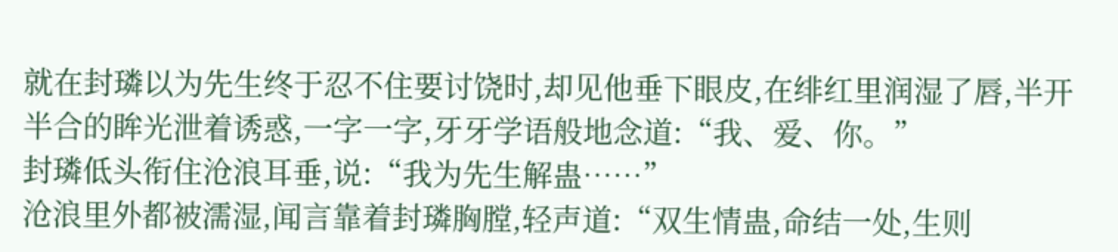就在封璘以为先生终于忍不住要讨饶时,却见他垂下眼皮,在绯红里润湿了唇,半开半合的眸光泄着诱惑,一字一字,牙牙学语般地念道:“我、爱、你。”
封璘低头衔住沧浪耳垂,说:“我为先生解蛊……”
沧浪里外都被濡湿,闻言靠着封璘胸膛,轻声道:“双生情蛊,命结一处,生则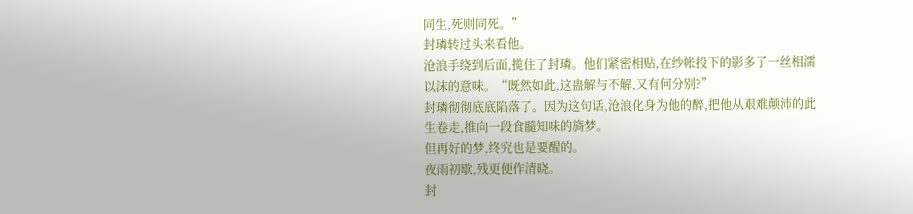同生,死则同死。”
封璘转过头来看他。
沧浪手绕到后面,揽住了封璘。他们紧密相贴,在纱帐投下的影多了一丝相濡以沫的意味。“既然如此,这蛊解与不解,又有何分别?”
封璘彻彻底底陷落了。因为这句话,沧浪化身为他的醉,把他从艰难颠沛的此生卷走,推向一段食髓知味的旖梦。
但再好的梦,终究也是要醒的。
夜雨初歇,残更便作清晓。
封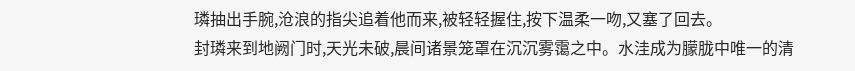璘抽出手腕,沧浪的指尖追着他而来,被轻轻握住,按下温柔一吻,又塞了回去。
封璘来到地阙门时,天光未破,晨间诸景笼罩在沉沉雾霭之中。水洼成为朦胧中唯一的清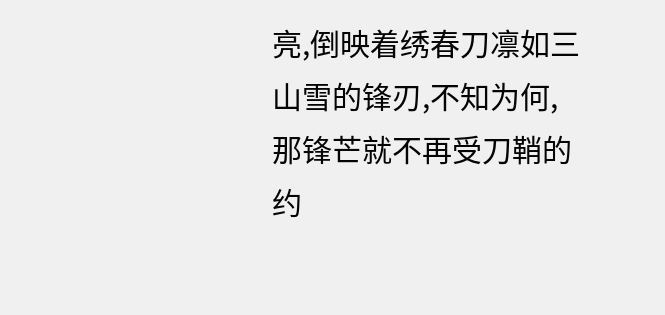亮,倒映着绣春刀凛如三山雪的锋刃,不知为何,那锋芒就不再受刀鞘的约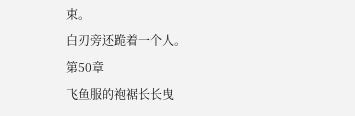束。
白刃旁还跪着一个人。
第50章
飞鱼服的袍裾长长曳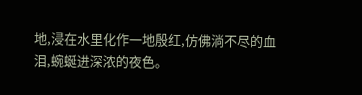地,浸在水里化作一地殷红,仿佛淌不尽的血泪,蜿蜒进深浓的夜色。